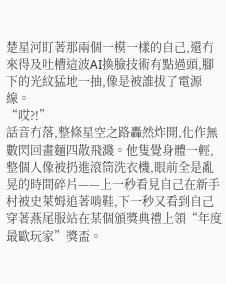楚星河盯著那兩個一模一樣的自己,還冇來得及吐槽這波AI換臉技術有點過頭,腳下的光紋猛地一抽,像是被誰拔了電源線。
“哎?!”
話音冇落,整條星空之路轟然炸開,化作無數閃回畫麵四散飛濺。他隻覺身體一輕,整個人像被扔進滾筒洗衣機,眼前全是亂晃的時間碎片——上一秒看見自己在新手村被史萊姆追著啃鞋,下一秒又看到自己穿著燕尾服站在某個頒獎典禮上領“年度最歐玩家”獎盃。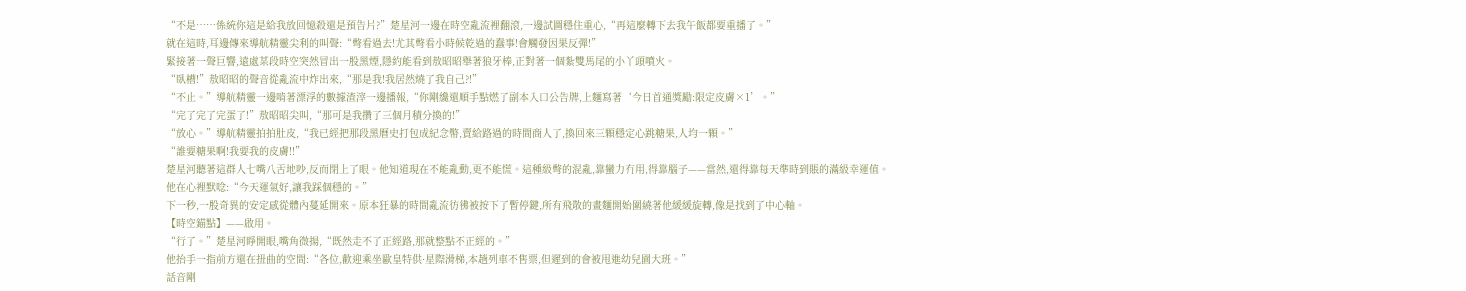“不是……係統你這是給我放回憶殺還是預告片?”楚星河一邊在時空亂流裡翻滾,一邊試圖穩住重心,“再這麼轉下去我午飯都要重播了。”
就在這時,耳邊傳來導航精靈尖利的叫聲:“彆看過去!尤其彆看小時候乾過的蠢事!會觸發因果反彈!”
緊接著一聲巨響,遠處某段時空突然冒出一股黑煙,隱約能看到敖昭昭舉著狼牙棒,正對著一個紮雙馬尾的小丫頭噴火。
“臥槽!”敖昭昭的聲音從亂流中炸出來,“那是我!我居然燒了我自己?!”
“不止。”導航精靈一邊啃著漂浮的數據渣滓一邊播報,“你剛纔還順手點燃了副本入口公告牌,上麵寫著‘今日首通獎勵:限定皮膚×1’。”
“完了完了完蛋了!”敖昭昭尖叫,“那可是我攢了三個月積分換的!”
“放心。”導航精靈拍拍肚皮,“我已經把那段黑曆史打包成紀念幣,賣給路過的時間商人了,換回來三顆穩定心跳糖果,人均一顆。”
“誰要糖果啊!我要我的皮膚!!”
楚星河聽著這群人七嘴八舌地吵,反而閉上了眼。他知道現在不能亂動,更不能慌。這種級彆的混亂,靠蠻力冇用,得靠腦子——當然,還得靠每天準時到賬的滿級幸運值。
他在心裡默唸:“今天運氣好,讓我踩個穩的。”
下一秒,一股奇異的安定感從體內蔓延開來。原本狂暴的時間亂流彷彿被按下了暫停鍵,所有飛散的畫麵開始圍繞著他緩緩旋轉,像是找到了中心軸。
【時空錨點】——啟用。
“行了。”楚星河睜開眼,嘴角微揚,“既然走不了正經路,那就整點不正經的。”
他抬手一指前方還在扭曲的空間:“各位,歡迎乘坐歐皇特供·星際滑梯,本趟列車不售票,但遲到的會被甩進幼兒園大班。”
話音剛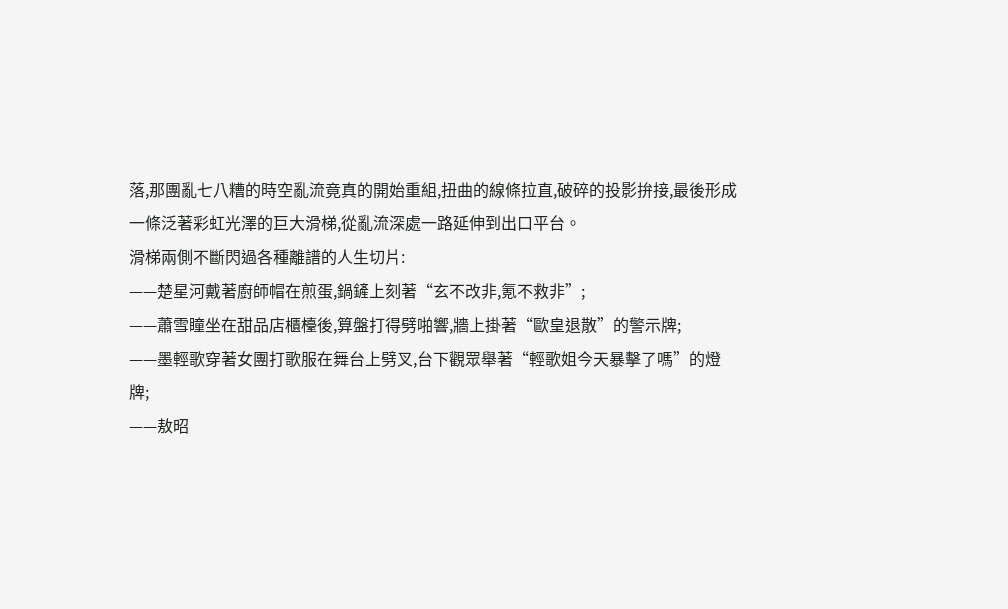落,那團亂七八糟的時空亂流竟真的開始重組,扭曲的線條拉直,破碎的投影拚接,最後形成一條泛著彩虹光澤的巨大滑梯,從亂流深處一路延伸到出口平台。
滑梯兩側不斷閃過各種離譜的人生切片:
——楚星河戴著廚師帽在煎蛋,鍋鏟上刻著“玄不改非,氪不救非”;
——蕭雪瞳坐在甜品店櫃檯後,算盤打得劈啪響,牆上掛著“歐皇退散”的警示牌;
——墨輕歌穿著女團打歌服在舞台上劈叉,台下觀眾舉著“輕歌姐今天暴擊了嗎”的燈牌;
——敖昭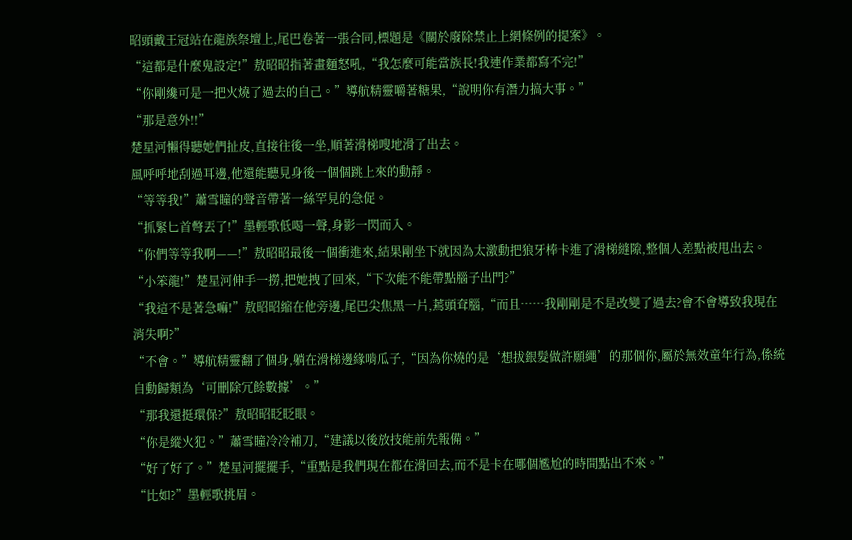昭頭戴王冠站在龍族祭壇上,尾巴卷著一張合同,標題是《關於廢除禁止上網條例的提案》。
“這都是什麼鬼設定!”敖昭昭指著畫麵怒吼,“我怎麼可能當族長!我連作業都寫不完!”
“你剛纔可是一把火燒了過去的自己。”導航精靈嚼著糖果,“說明你有潛力搞大事。”
“那是意外!!”
楚星河懶得聽她們扯皮,直接往後一坐,順著滑梯嗖地滑了出去。
風呼呼地刮過耳邊,他還能聽見身後一個個跳上來的動靜。
“等等我!”蕭雪瞳的聲音帶著一絲罕見的急促。
“抓緊匕首彆丟了!”墨輕歌低喝一聲,身影一閃而入。
“你們等等我啊——!”敖昭昭最後一個衝進來,結果剛坐下就因為太激動把狼牙棒卡進了滑梯縫隙,整個人差點被甩出去。
“小笨龍!”楚星河伸手一撈,把她拽了回來,“下次能不能帶點腦子出門?”
“我這不是著急嘛!”敖昭昭縮在他旁邊,尾巴尖焦黑一片,蔫頭耷腦,“而且……我剛剛是不是改變了過去?會不會導致我現在消失啊?”
“不會。”導航精靈翻了個身,躺在滑梯邊緣啃瓜子,“因為你燒的是‘想拔銀髮做許願繩’的那個你,屬於無效童年行為,係統自動歸類為‘可刪除冗餘數據’。”
“那我還挺環保?”敖昭昭眨眨眼。
“你是縱火犯。”蕭雪瞳冷冷補刀,“建議以後放技能前先報備。”
“好了好了。”楚星河擺擺手,“重點是我們現在都在滑回去,而不是卡在哪個尷尬的時間點出不來。”
“比如?”墨輕歌挑眉。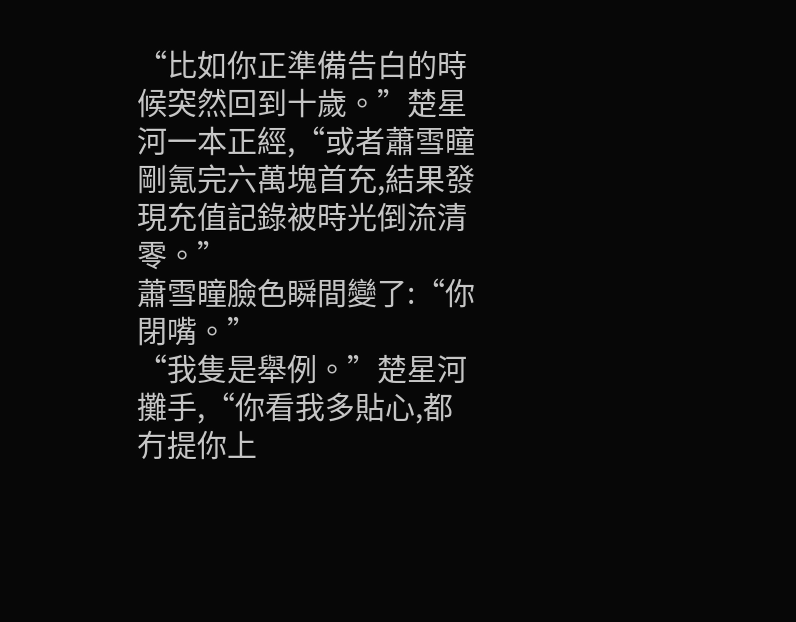“比如你正準備告白的時候突然回到十歲。”楚星河一本正經,“或者蕭雪瞳剛氪完六萬塊首充,結果發現充值記錄被時光倒流清零。”
蕭雪瞳臉色瞬間變了:“你閉嘴。”
“我隻是舉例。”楚星河攤手,“你看我多貼心,都冇提你上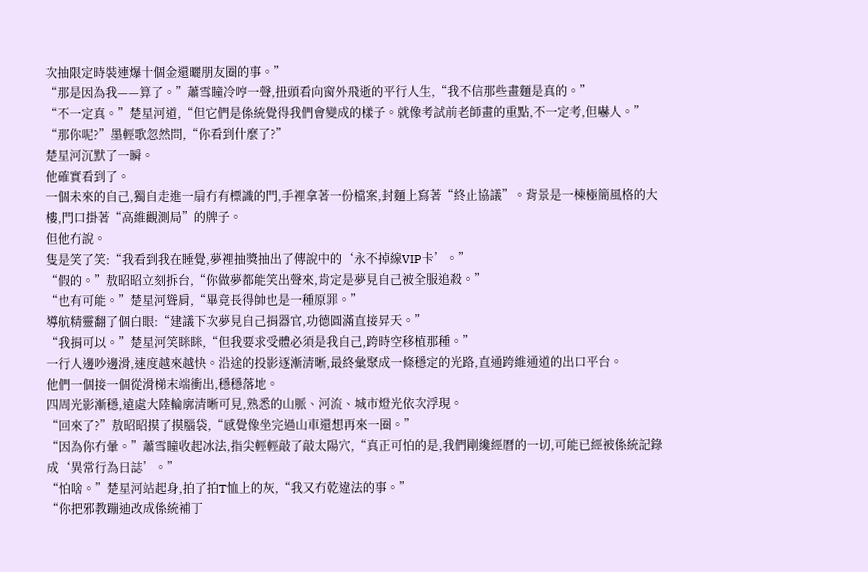次抽限定時裝連爆十個金還曬朋友圈的事。”
“那是因為我——算了。”蕭雪瞳冷哼一聲,扭頭看向窗外飛逝的平行人生,“我不信那些畫麵是真的。”
“不一定真。”楚星河道,“但它們是係統覺得我們會變成的樣子。就像考試前老師畫的重點,不一定考,但嚇人。”
“那你呢?”墨輕歌忽然問,“你看到什麼了?”
楚星河沉默了一瞬。
他確實看到了。
一個未來的自己,獨自走進一扇冇有標識的門,手裡拿著一份檔案,封麵上寫著“終止協議”。背景是一棟極簡風格的大樓,門口掛著“高維觀測局”的牌子。
但他冇說。
隻是笑了笑:“我看到我在睡覺,夢裡抽獎抽出了傳說中的‘永不掉線VIP卡’。”
“假的。”敖昭昭立刻拆台,“你做夢都能笑出聲來,肯定是夢見自己被全服追殺。”
“也有可能。”楚星河聳肩,“畢竟長得帥也是一種原罪。”
導航精靈翻了個白眼:“建議下次夢見自己捐器官,功德圓滿直接昇天。”
“我捐可以。”楚星河笑眯眯,“但我要求受體必須是我自己,跨時空移植那種。”
一行人邊吵邊滑,速度越來越快。沿途的投影逐漸清晰,最終彙聚成一條穩定的光路,直通跨維通道的出口平台。
他們一個接一個從滑梯末端衝出,穩穩落地。
四周光影漸穩,遠處大陸輪廓清晰可見,熟悉的山脈、河流、城市燈光依次浮現。
“回來了?”敖昭昭摸了摸腦袋,“感覺像坐完過山車還想再來一圈。”
“因為你冇暈。”蕭雪瞳收起冰法,指尖輕輕敲了敲太陽穴,“真正可怕的是,我們剛纔經曆的一切,可能已經被係統記錄成‘異常行為日誌’。”
“怕啥。”楚星河站起身,拍了拍T恤上的灰,“我又冇乾違法的事。”
“你把邪教蹦迪改成係統補丁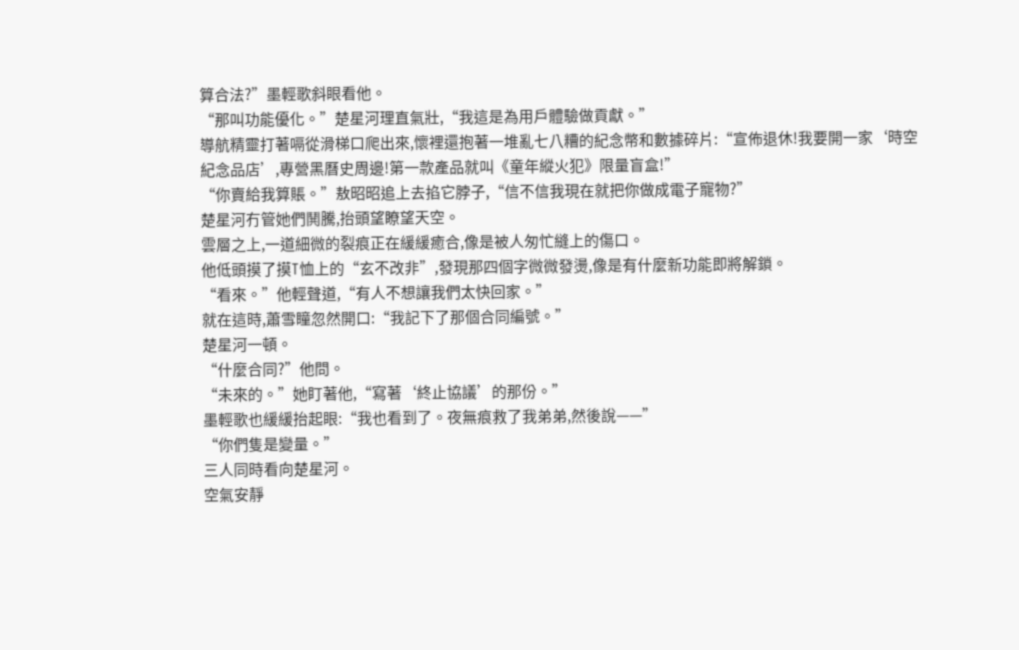算合法?”墨輕歌斜眼看他。
“那叫功能優化。”楚星河理直氣壯,“我這是為用戶體驗做貢獻。”
導航精靈打著嗝從滑梯口爬出來,懷裡還抱著一堆亂七八糟的紀念幣和數據碎片:“宣佈退休!我要開一家‘時空紀念品店’,專營黑曆史周邊!第一款產品就叫《童年縱火犯》限量盲盒!”
“你賣給我算賬。”敖昭昭追上去掐它脖子,“信不信我現在就把你做成電子寵物?”
楚星河冇管她們鬨騰,抬頭望瞭望天空。
雲層之上,一道細微的裂痕正在緩緩癒合,像是被人匆忙縫上的傷口。
他低頭摸了摸T恤上的“玄不改非”,發現那四個字微微發燙,像是有什麼新功能即將解鎖。
“看來。”他輕聲道,“有人不想讓我們太快回家。”
就在這時,蕭雪瞳忽然開口:“我記下了那個合同編號。”
楚星河一頓。
“什麼合同?”他問。
“未來的。”她盯著他,“寫著‘終止協議’的那份。”
墨輕歌也緩緩抬起眼:“我也看到了。夜無痕救了我弟弟,然後說——”
“你們隻是變量。”
三人同時看向楚星河。
空氣安靜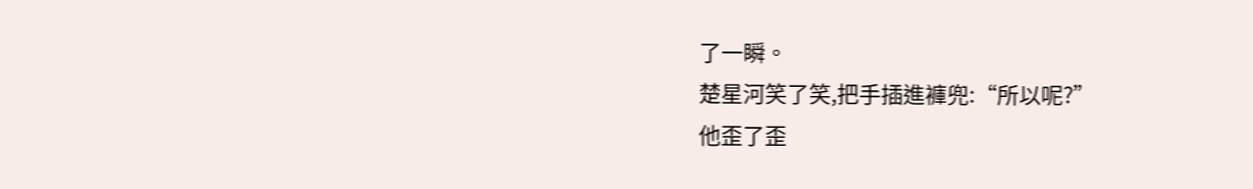了一瞬。
楚星河笑了笑,把手插進褲兜:“所以呢?”
他歪了歪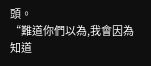頭。
“難道你們以為,我會因為知道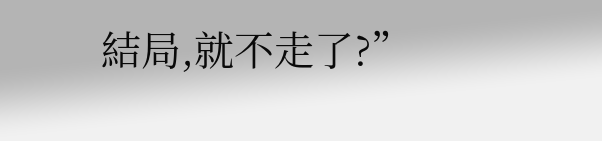結局,就不走了?”